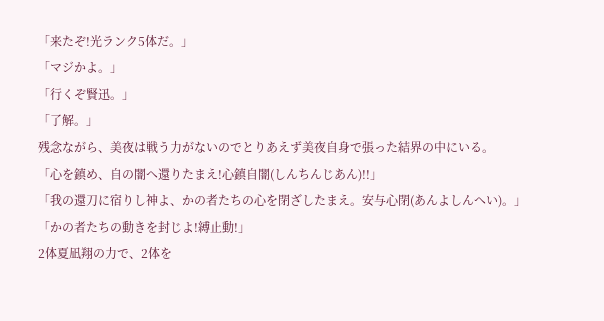「来たぞ!光ランク5体だ。」
「マジかよ。」
「行くぞ賢迅。」
「了解。」
残念ながら、美夜は戦う力がないのでとりあえず美夜自身で張った結界の中にいる。
「心を鎮め、自の闇へ還りたまえ!心鎮自闇(しんちんじあん)!!」
「我の還刀に宿りし神よ、かの者たちの心を閉ざしたまえ。安与心閉(あんよしんへい)。」
「かの者たちの動きを封じよ!縛止動!」
2体夏凪翔の力で、2体を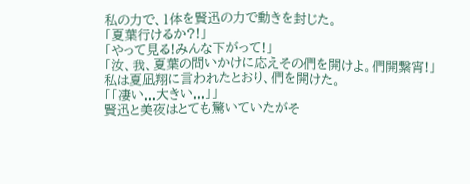私の力で、1体を賢迅の力で動きを封じた。
「夏葉行けるか?!」
「やって見る!みんな下がって!」
「汝、我、夏葉の問いかけに応えその們を開けよ。們開繋宵!」
私は夏凪翔に言われたとおり、們を開けた。
「「凄い...大きい...」」
賢迅と美夜はとても驚いていたがそ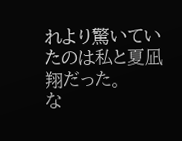れより驚いていたのは私と夏凪翔だった。
な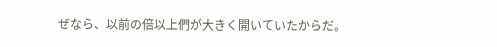ぜなら、以前の倍以上們が大きく開いていたからだ。